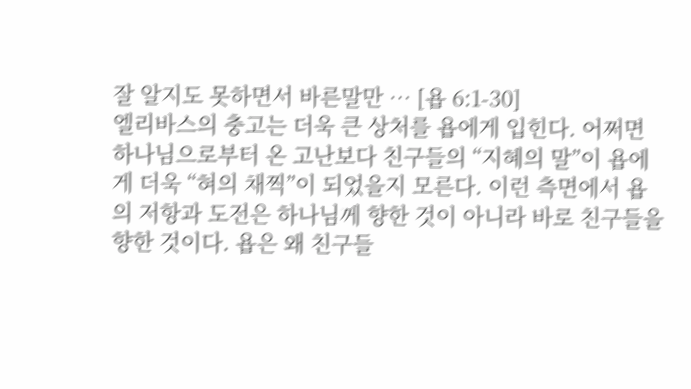잘 알지도 못하면서 바른말만 … [욥 6:1-30]
엘리바스의 충고는 더욱 큰 상처를 욥에게 입힌다. 어쩌면 하나님으로부터 온 고난보다 친구들의 “지혜의 말”이 욥에게 더욱 “혀의 채찍”이 되었을지 모른다. 이런 측면에서 욥의 저항과 도전은 하나님께 향한 것이 아니라 바로 친구들을 향한 것이다. 욥은 왜 친구들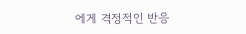에게 격정적인 반응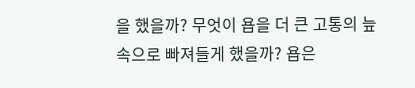을 했을까? 무엇이 욥을 더 큰 고통의 늪 속으로 빠져들게 했을까? 욥은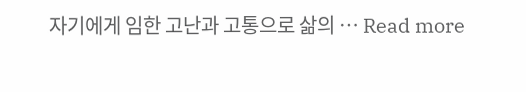자기에게 임한 고난과 고통으로 삶의 … Read more